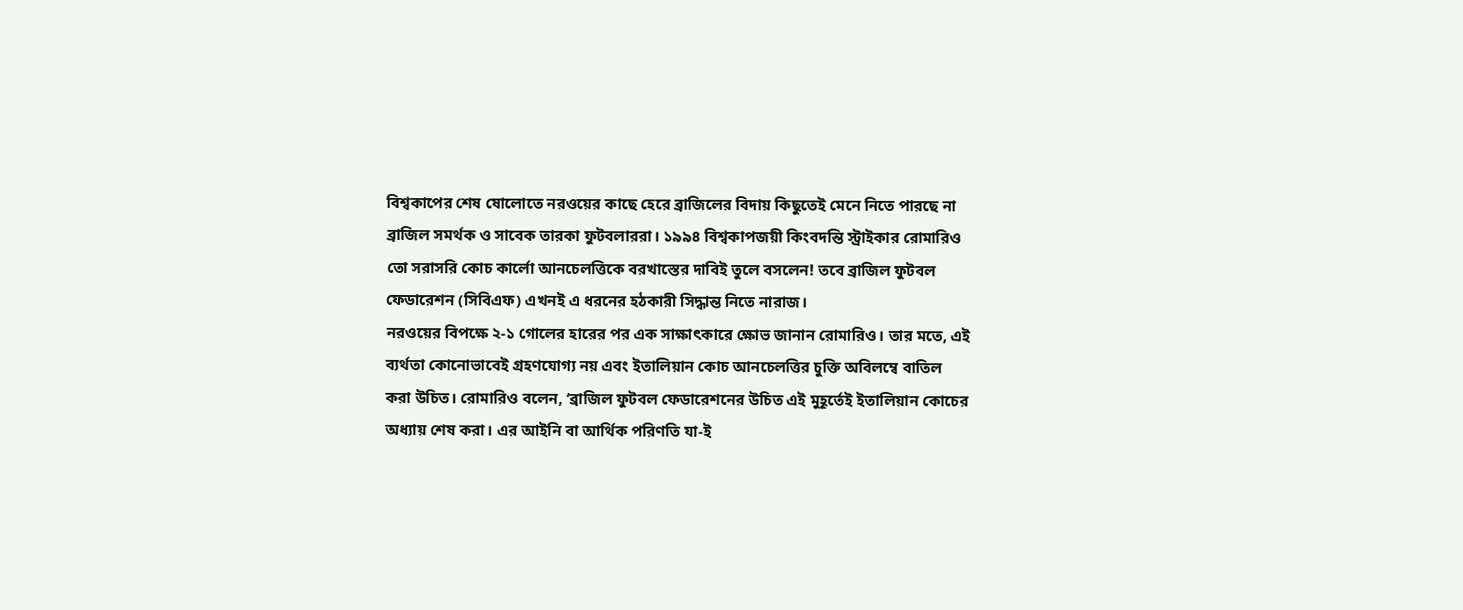বিশ্বকাপের শেষ ষোলোতে নরওয়ের কাছে হেরে ব্রাজিলের বিদায় কিছুতেই মেনে নিতে পারছে না ব্রাজিল সমর্থক ও সাবেক তারকা ফুটবলাররা। ১৯৯৪ বিশ্বকাপজয়ী কিংবদন্তি স্ট্রাইকার রোমারিও তো সরাসরি কোচ কার্লো আনচেলত্তিকে বরখাস্তের দাবিই তুলে বসলেন! তবে ব্রাজিল ফুটবল ফেডারেশন (সিবিএফ) এখনই এ ধরনের হঠকারী সিদ্ধান্ত নিতে নারাজ।
নরওয়ের বিপক্ষে ২-১ গোলের হারের পর এক সাক্ষাৎকারে ক্ষোভ জানান রোমারিও। তার মতে, এই ব্যর্থতা কোনোভাবেই গ্রহণযোগ্য নয় এবং ইতালিয়ান কোচ আনচেলত্তির চুক্তি অবিলম্বে বাতিল করা উচিত। রোমারিও বলেন, ‘ব্রাজিল ফুটবল ফেডারেশনের উচিত এই মুহূর্তেই ইতালিয়ান কোচের অধ্যায় শেষ করা। এর আইনি বা আর্থিক পরিণতি যা-ই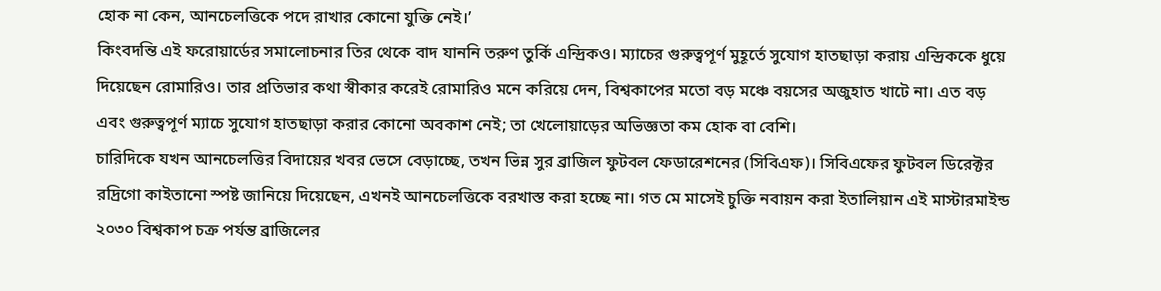হোক না কেন, আনচেলত্তিকে পদে রাখার কোনো যুক্তি নেই।’
কিংবদন্তি এই ফরোয়ার্ডের সমালোচনার তির থেকে বাদ যাননি তরুণ তুর্কি এন্দ্রিকও। ম্যাচের গুরুত্বপূর্ণ মুহূর্তে সুযোগ হাতছাড়া করায় এন্দ্রিককে ধুয়ে দিয়েছেন রোমারিও। তার প্রতিভার কথা স্বীকার করেই রোমারিও মনে করিয়ে দেন, বিশ্বকাপের মতো বড় মঞ্চে বয়সের অজুহাত খাটে না। এত বড় এবং গুরুত্বপূর্ণ ম্যাচে সুযোগ হাতছাড়া করার কোনো অবকাশ নেই; তা খেলোয়াড়ের অভিজ্ঞতা কম হোক বা বেশি।
চারিদিকে যখন আনচেলত্তির বিদায়ের খবর ভেসে বেড়াচ্ছে, তখন ভিন্ন সুর ব্রাজিল ফুটবল ফেডারেশনের (সিবিএফ)। সিবিএফের ফুটবল ডিরেক্টর রদ্রিগো কাইতানো স্পষ্ট জানিয়ে দিয়েছেন, এখনই আনচেলত্তিকে বরখাস্ত করা হচ্ছে না। গত মে মাসেই চুক্তি নবায়ন করা ইতালিয়ান এই মাস্টারমাইন্ড ২০৩০ বিশ্বকাপ চক্র পর্যন্ত ব্রাজিলের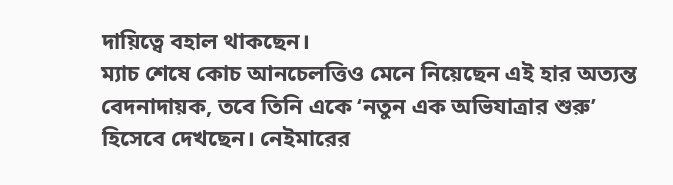দায়িত্বে বহাল থাকছেন।
ম্যাচ শেষে কোচ আনচেলত্তিও মেনে নিয়েছেন এই হার অত্যন্ত বেদনাদায়ক, তবে তিনি একে ‘নতুন এক অভিযাত্রার শুরু’ হিসেবে দেখছেন। নেইমারের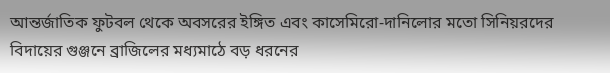আন্তর্জাতিক ফুটবল থেকে অবসরের ইঙ্গিত এবং কাসেমিরো-দানিলোর মতো সিনিয়রদের বিদায়ের গুঞ্জনে ব্রাজিলের মধ্যমাঠে বড় ধরনের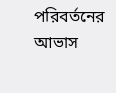পরিবর্তনের আভাস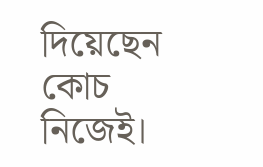দিয়েছেন কোচ নিজেই।